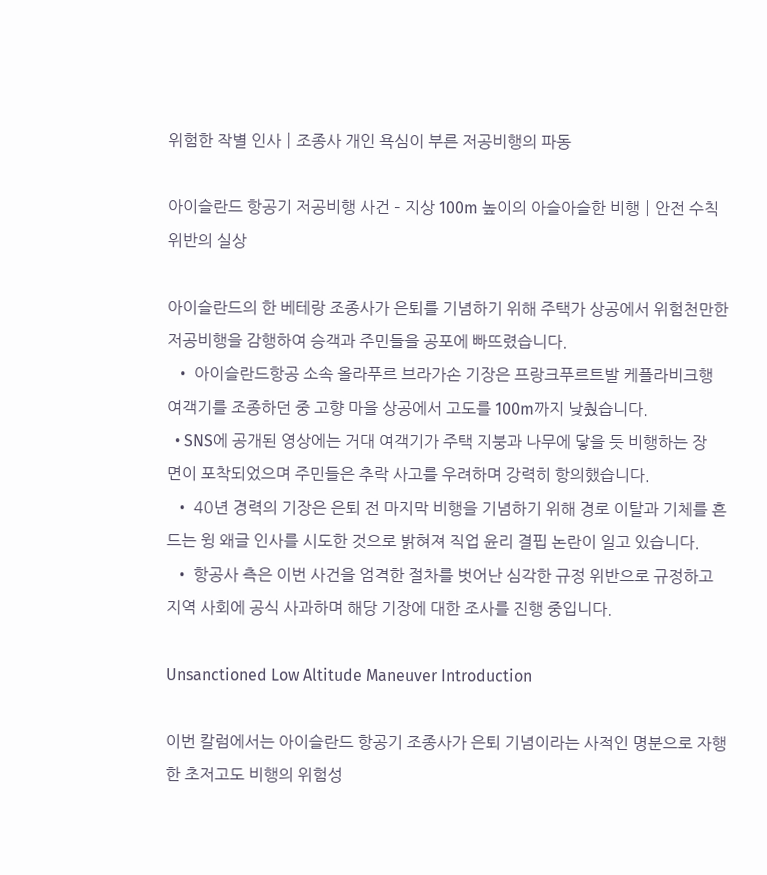위험한 작별 인사┃조종사 개인 욕심이 부른 저공비행의 파동

아이슬란드 항공기 저공비행 사건 – 지상 100m 높이의 아슬아슬한 비행┃안전 수칙 위반의 실상

아이슬란드의 한 베테랑 조종사가 은퇴를 기념하기 위해 주택가 상공에서 위험천만한 저공비행을 감행하여 승객과 주민들을 공포에 빠뜨렸습니다.
  • 아이슬란드항공 소속 올라푸르 브라가손 기장은 프랑크푸르트발 케플라비크행 여객기를 조종하던 중 고향 마을 상공에서 고도를 100m까지 낮췄습니다.
  • SNS에 공개된 영상에는 거대 여객기가 주택 지붕과 나무에 닿을 듯 비행하는 장면이 포착되었으며 주민들은 추락 사고를 우려하며 강력히 항의했습니다.
  • 40년 경력의 기장은 은퇴 전 마지막 비행을 기념하기 위해 경로 이탈과 기체를 흔드는 윙 왜글 인사를 시도한 것으로 밝혀져 직업 윤리 결핍 논란이 일고 있습니다.
  • 항공사 측은 이번 사건을 엄격한 절차를 벗어난 심각한 규정 위반으로 규정하고 지역 사회에 공식 사과하며 해당 기장에 대한 조사를 진행 중입니다.

Unsanctioned Low Altitude Maneuver Introduction

이번 칼럼에서는 아이슬란드 항공기 조종사가 은퇴 기념이라는 사적인 명분으로 자행한 초저고도 비행의 위험성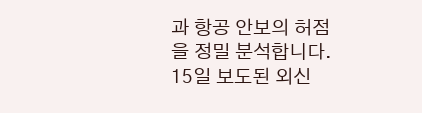과 항공 안보의 허점을 정밀 분석합니다. 15일 보도된 외신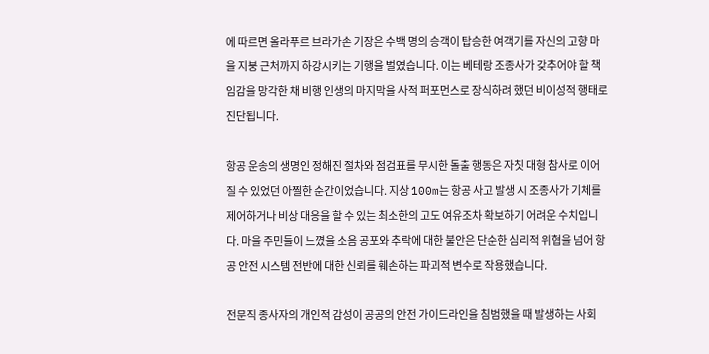에 따르면 올라푸르 브라가손 기장은 수백 명의 승객이 탑승한 여객기를 자신의 고향 마을 지붕 근처까지 하강시키는 기행을 벌였습니다. 이는 베테랑 조종사가 갖추어야 할 책임감을 망각한 채 비행 인생의 마지막을 사적 퍼포먼스로 장식하려 했던 비이성적 행태로 진단됩니다.

항공 운송의 생명인 정해진 절차와 점검표를 무시한 돌출 행동은 자칫 대형 참사로 이어질 수 있었던 아찔한 순간이었습니다. 지상 100m는 항공 사고 발생 시 조종사가 기체를 제어하거나 비상 대응을 할 수 있는 최소한의 고도 여유조차 확보하기 어려운 수치입니다. 마을 주민들이 느꼈을 소음 공포와 추락에 대한 불안은 단순한 심리적 위협을 넘어 항공 안전 시스템 전반에 대한 신뢰를 훼손하는 파괴적 변수로 작용했습니다.

전문직 종사자의 개인적 감성이 공공의 안전 가이드라인을 침범했을 때 발생하는 사회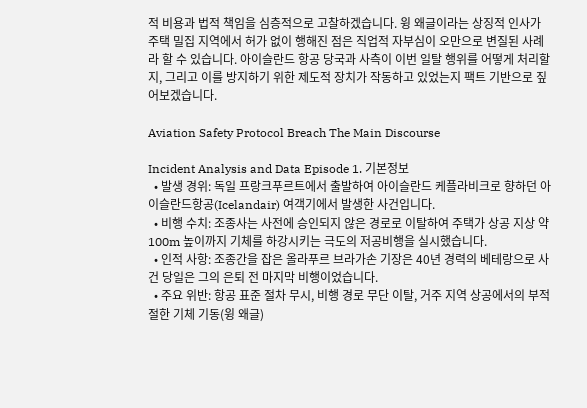적 비용과 법적 책임을 심층적으로 고찰하겠습니다. 윙 왜글이라는 상징적 인사가 주택 밀집 지역에서 허가 없이 행해진 점은 직업적 자부심이 오만으로 변질된 사례라 할 수 있습니다. 아이슬란드 항공 당국과 사측이 이번 일탈 행위를 어떻게 처리할지, 그리고 이를 방지하기 위한 제도적 장치가 작동하고 있었는지 팩트 기반으로 짚어보겠습니다.

Aviation Safety Protocol Breach The Main Discourse

Incident Analysis and Data Episode 1. 기본정보
  • 발생 경위: 독일 프랑크푸르트에서 출발하여 아이슬란드 케플라비크로 향하던 아이슬란드항공(Icelandair) 여객기에서 발생한 사건입니다.
  • 비행 수치: 조종사는 사전에 승인되지 않은 경로로 이탈하여 주택가 상공 지상 약 100m 높이까지 기체를 하강시키는 극도의 저공비행을 실시했습니다.
  • 인적 사항: 조종간을 잡은 올라푸르 브라가손 기장은 40년 경력의 베테랑으로 사건 당일은 그의 은퇴 전 마지막 비행이었습니다.
  • 주요 위반: 항공 표준 절차 무시, 비행 경로 무단 이탈, 거주 지역 상공에서의 부적절한 기체 기동(윙 왜글)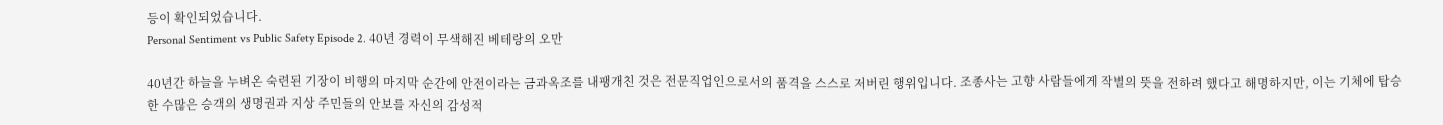등이 확인되었습니다.
Personal Sentiment vs Public Safety Episode 2. 40년 경력이 무색해진 베테랑의 오만

40년간 하늘을 누벼온 숙련된 기장이 비행의 마지막 순간에 안전이라는 금과옥조를 내팽개친 것은 전문직업인으로서의 품격을 스스로 저버린 행위입니다. 조종사는 고향 사람들에게 작별의 뜻을 전하려 했다고 해명하지만, 이는 기체에 탑승한 수많은 승객의 생명권과 지상 주민들의 안보를 자신의 감성적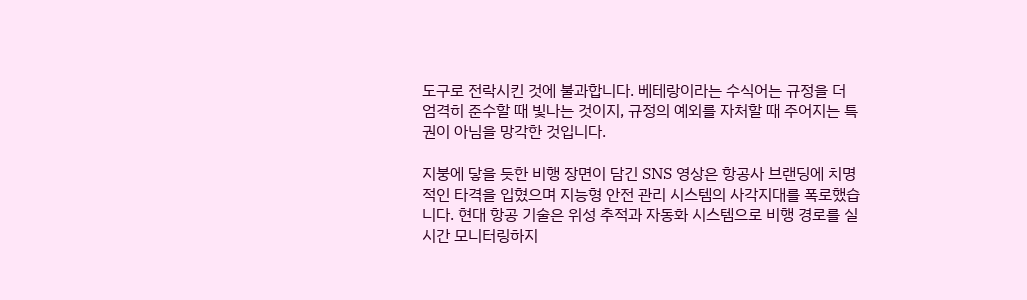도구로 전락시킨 것에 불과합니다. 베테랑이라는 수식어는 규정을 더 엄격히 준수할 때 빛나는 것이지, 규정의 예외를 자처할 때 주어지는 특권이 아님을 망각한 것입니다.

지붕에 닿을 듯한 비행 장면이 담긴 SNS 영상은 항공사 브랜딩에 치명적인 타격을 입혔으며 지능형 안전 관리 시스템의 사각지대를 폭로했습니다. 현대 항공 기술은 위성 추적과 자동화 시스템으로 비행 경로를 실시간 모니터링하지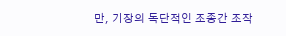만, 기장의 독단적인 조종간 조작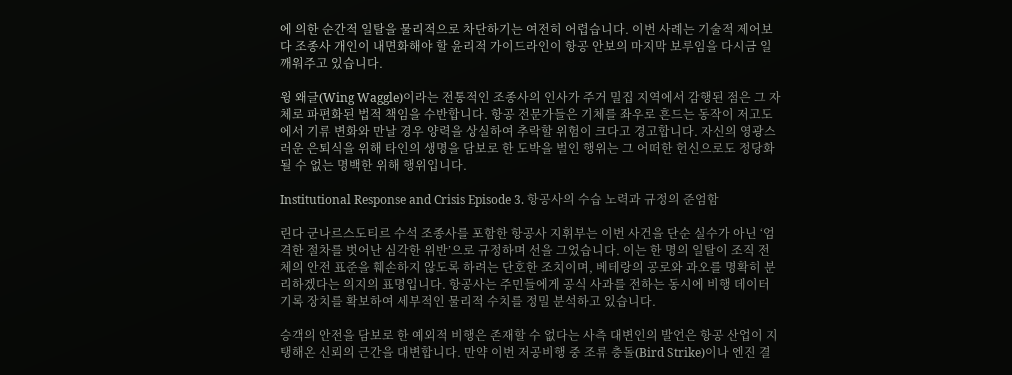에 의한 순간적 일탈을 물리적으로 차단하기는 여전히 어렵습니다. 이번 사례는 기술적 제어보다 조종사 개인이 내면화해야 할 윤리적 가이드라인이 항공 안보의 마지막 보루임을 다시금 일깨워주고 있습니다.

윙 왜글(Wing Waggle)이라는 전통적인 조종사의 인사가 주거 밀집 지역에서 감행된 점은 그 자체로 파편화된 법적 책임을 수반합니다. 항공 전문가들은 기체를 좌우로 흔드는 동작이 저고도에서 기류 변화와 만날 경우 양력을 상실하여 추락할 위험이 크다고 경고합니다. 자신의 영광스러운 은퇴식을 위해 타인의 생명을 담보로 한 도박을 벌인 행위는 그 어떠한 헌신으로도 정당화될 수 없는 명백한 위해 행위입니다.

Institutional Response and Crisis Episode 3. 항공사의 수습 노력과 규정의 준엄함

린다 군나르스도티르 수석 조종사를 포함한 항공사 지휘부는 이번 사건을 단순 실수가 아닌 ‘엄격한 절차를 벗어난 심각한 위반’으로 규정하며 선을 그었습니다. 이는 한 명의 일탈이 조직 전체의 안전 표준을 훼손하지 않도록 하려는 단호한 조치이며, 베테랑의 공로와 과오를 명확히 분리하겠다는 의지의 표명입니다. 항공사는 주민들에게 공식 사과를 전하는 동시에 비행 데이터 기록 장치를 확보하여 세부적인 물리적 수치를 정밀 분석하고 있습니다.

승객의 안전을 담보로 한 예외적 비행은 존재할 수 없다는 사측 대변인의 발언은 항공 산업이 지탱해온 신뢰의 근간을 대변합니다. 만약 이번 저공비행 중 조류 충돌(Bird Strike)이나 엔진 결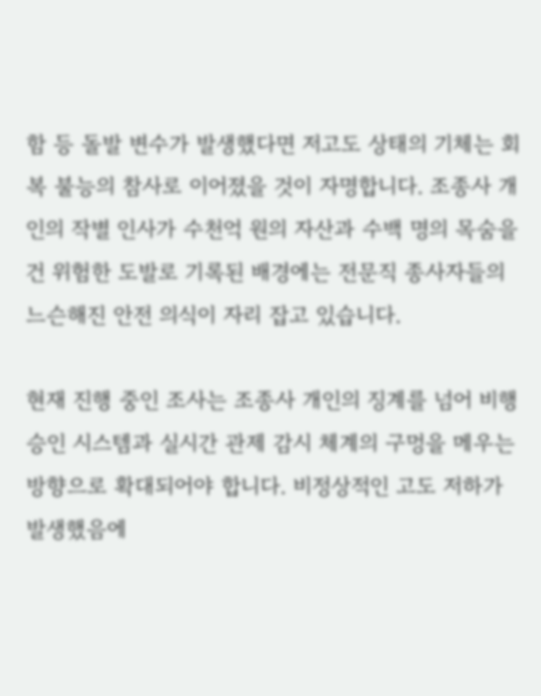함 등 돌발 변수가 발생했다면 저고도 상태의 기체는 회복 불능의 참사로 이어졌을 것이 자명합니다. 조종사 개인의 작별 인사가 수천억 원의 자산과 수백 명의 목숨을 건 위험한 도발로 기록된 배경에는 전문직 종사자들의 느슨해진 안전 의식이 자리 잡고 있습니다.

현재 진행 중인 조사는 조종사 개인의 징계를 넘어 비행 승인 시스템과 실시간 관제 감시 체계의 구멍을 메우는 방향으로 확대되어야 합니다. 비정상적인 고도 저하가 발생했음에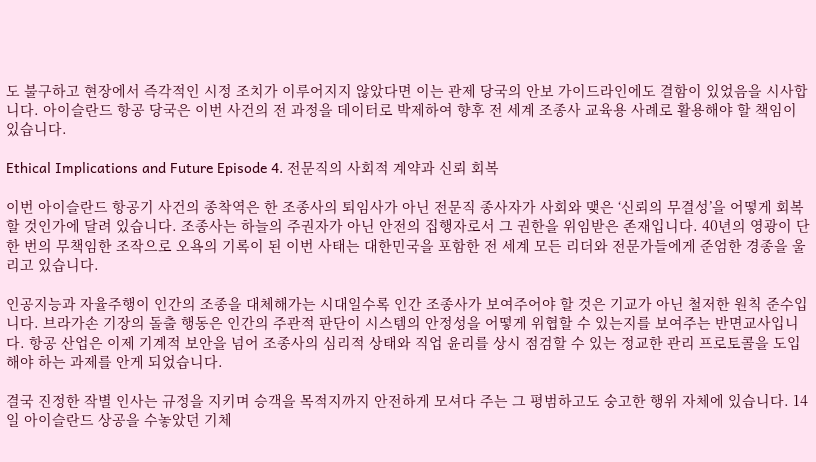도 불구하고 현장에서 즉각적인 시정 조치가 이루어지지 않았다면 이는 관제 당국의 안보 가이드라인에도 결함이 있었음을 시사합니다. 아이슬란드 항공 당국은 이번 사건의 전 과정을 데이터로 박제하여 향후 전 세계 조종사 교육용 사례로 활용해야 할 책임이 있습니다.

Ethical Implications and Future Episode 4. 전문직의 사회적 계약과 신뢰 회복

이번 아이슬란드 항공기 사건의 종착역은 한 조종사의 퇴임사가 아닌 전문직 종사자가 사회와 맺은 ‘신뢰의 무결성’을 어떻게 회복할 것인가에 달려 있습니다. 조종사는 하늘의 주권자가 아닌 안전의 집행자로서 그 권한을 위임받은 존재입니다. 40년의 영광이 단 한 번의 무책임한 조작으로 오욕의 기록이 된 이번 사태는 대한민국을 포함한 전 세계 모든 리더와 전문가들에게 준엄한 경종을 울리고 있습니다.

인공지능과 자율주행이 인간의 조종을 대체해가는 시대일수록 인간 조종사가 보여주어야 할 것은 기교가 아닌 철저한 원칙 준수입니다. 브라가손 기장의 돌출 행동은 인간의 주관적 판단이 시스템의 안정성을 어떻게 위협할 수 있는지를 보여주는 반면교사입니다. 항공 산업은 이제 기계적 보안을 넘어 조종사의 심리적 상태와 직업 윤리를 상시 점검할 수 있는 정교한 관리 프로토콜을 도입해야 하는 과제를 안게 되었습니다.

결국 진정한 작별 인사는 규정을 지키며 승객을 목적지까지 안전하게 모셔다 주는 그 평범하고도 숭고한 행위 자체에 있습니다. 14일 아이슬란드 상공을 수놓았던 기체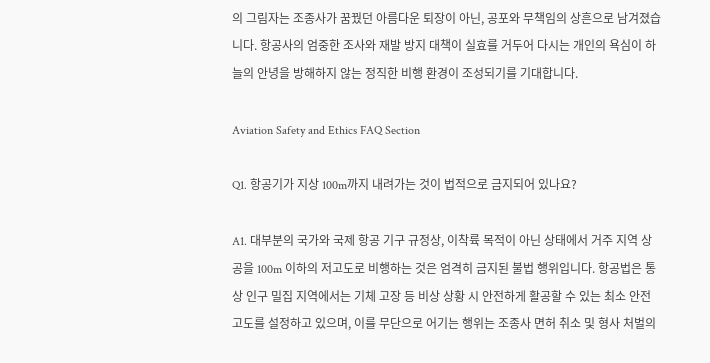의 그림자는 조종사가 꿈꿨던 아름다운 퇴장이 아닌, 공포와 무책임의 상흔으로 남겨졌습니다. 항공사의 엄중한 조사와 재발 방지 대책이 실효를 거두어 다시는 개인의 욕심이 하늘의 안녕을 방해하지 않는 정직한 비행 환경이 조성되기를 기대합니다.

Aviation Safety and Ethics FAQ Section

Q1. 항공기가 지상 100m까지 내려가는 것이 법적으로 금지되어 있나요?

A1. 대부분의 국가와 국제 항공 기구 규정상, 이착륙 목적이 아닌 상태에서 거주 지역 상공을 100m 이하의 저고도로 비행하는 것은 엄격히 금지된 불법 행위입니다. 항공법은 통상 인구 밀집 지역에서는 기체 고장 등 비상 상황 시 안전하게 활공할 수 있는 최소 안전 고도를 설정하고 있으며, 이를 무단으로 어기는 행위는 조종사 면허 취소 및 형사 처벌의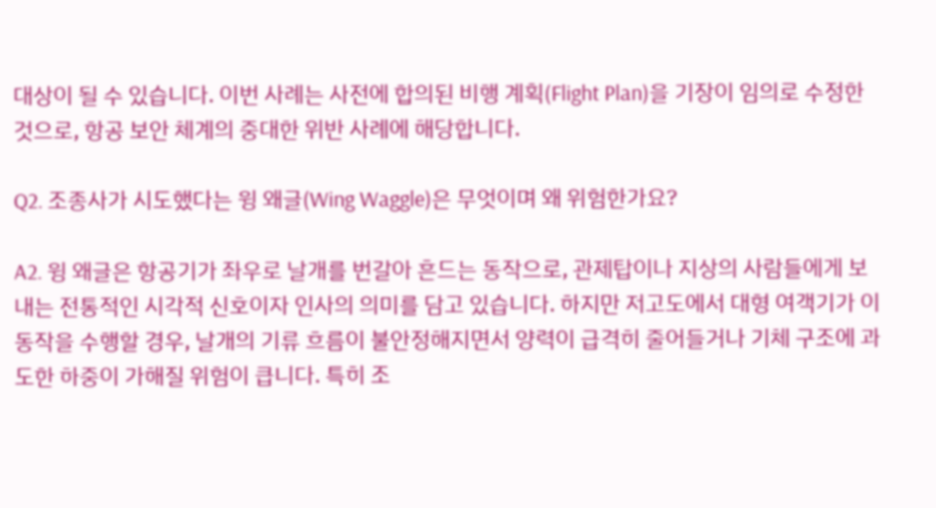대상이 될 수 있습니다. 이번 사례는 사전에 합의된 비행 계획(Flight Plan)을 기장이 임의로 수정한 것으로, 항공 보안 체계의 중대한 위반 사례에 해당합니다.

Q2. 조종사가 시도했다는 윙 왜글(Wing Waggle)은 무엇이며 왜 위험한가요?

A2. 윙 왜글은 항공기가 좌우로 날개를 번갈아 흔드는 동작으로, 관제탑이나 지상의 사람들에게 보내는 전통적인 시각적 신호이자 인사의 의미를 담고 있습니다. 하지만 저고도에서 대형 여객기가 이 동작을 수행할 경우, 날개의 기류 흐름이 불안정해지면서 양력이 급격히 줄어들거나 기체 구조에 과도한 하중이 가해질 위험이 큽니다. 특히 조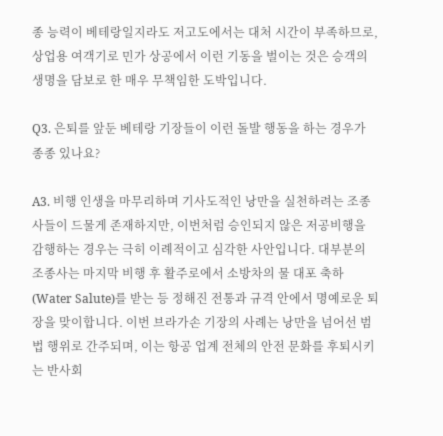종 능력이 베테랑일지라도 저고도에서는 대처 시간이 부족하므로, 상업용 여객기로 민가 상공에서 이런 기동을 벌이는 것은 승객의 생명을 담보로 한 매우 무책임한 도박입니다.

Q3. 은퇴를 앞둔 베테랑 기장들이 이런 돌발 행동을 하는 경우가 종종 있나요?

A3. 비행 인생을 마무리하며 기사도적인 낭만을 실천하려는 조종사들이 드물게 존재하지만, 이번처럼 승인되지 않은 저공비행을 감행하는 경우는 극히 이례적이고 심각한 사안입니다. 대부분의 조종사는 마지막 비행 후 활주로에서 소방차의 물 대포 축하(Water Salute)를 받는 등 정해진 전통과 규격 안에서 명예로운 퇴장을 맞이합니다. 이번 브라가손 기장의 사례는 낭만을 넘어선 범법 행위로 간주되며, 이는 항공 업계 전체의 안전 문화를 후퇴시키는 반사회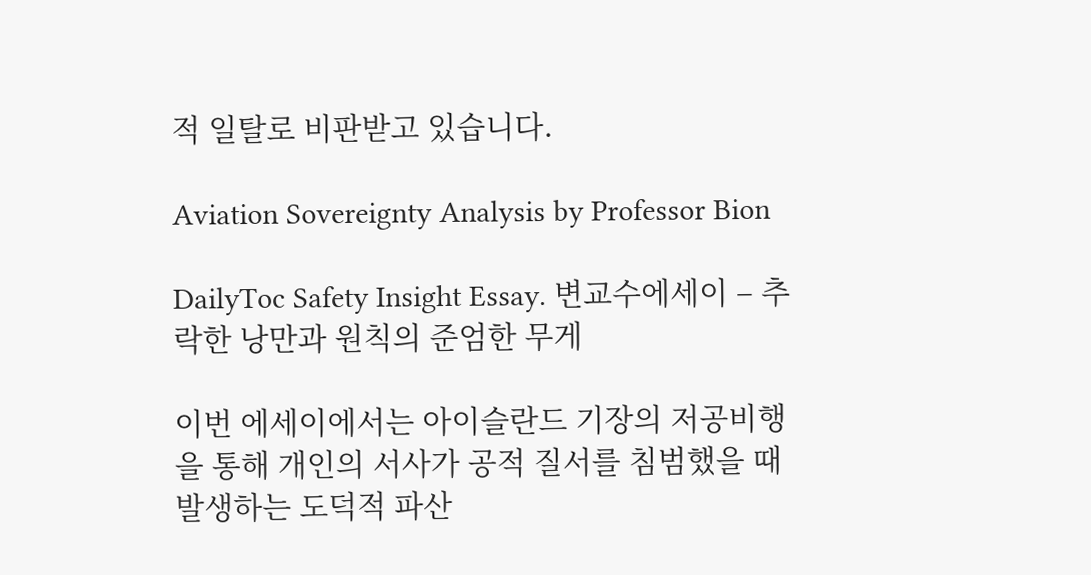적 일탈로 비판받고 있습니다.

Aviation Sovereignty Analysis by Professor Bion

DailyToc Safety Insight Essay. 변교수에세이 – 추락한 낭만과 원칙의 준엄한 무게

이번 에세이에서는 아이슬란드 기장의 저공비행을 통해 개인의 서사가 공적 질서를 침범했을 때 발생하는 도덕적 파산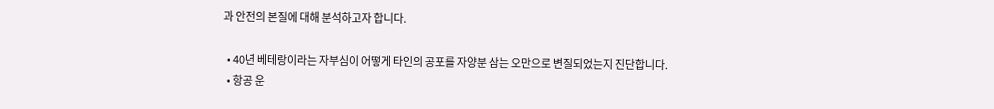과 안전의 본질에 대해 분석하고자 합니다.

  • 40년 베테랑이라는 자부심이 어떻게 타인의 공포를 자양분 삼는 오만으로 변질되었는지 진단합니다.
  • 항공 운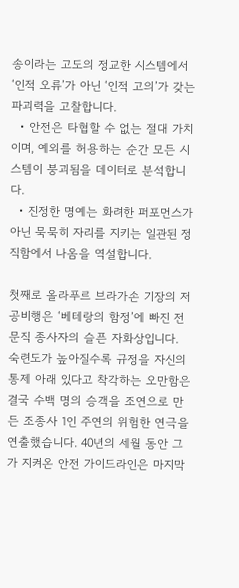송이라는 고도의 정교한 시스템에서 ‘인적 오류’가 아닌 ‘인적 고의’가 갖는 파괴력을 고찰합니다.
  • 안전은 타협할 수 없는 절대 가치이며, 예외를 허용하는 순간 모든 시스템이 붕괴됨을 데이터로 분석합니다.
  • 진정한 명예는 화려한 퍼포먼스가 아닌 묵묵히 자리를 지키는 일관된 정직함에서 나옴을 역설합니다.

첫째로 올라푸르 브라가손 기장의 저공비행은 ‘베테랑의 함정’에 빠진 전문직 종사자의 슬픈 자화상입니다. 숙련도가 높아질수록 규정을 자신의 통제 아래 있다고 착각하는 오만함은 결국 수백 명의 승객을 조연으로 만든 조종사 1인 주연의 위험한 연극을 연출했습니다. 40년의 세월 동안 그가 지켜온 안전 가이드라인은 마지막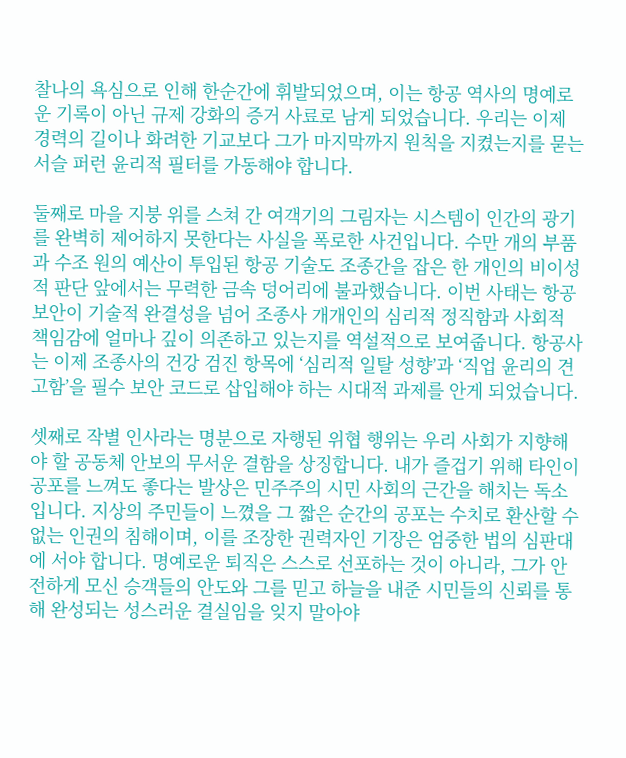찰나의 욕심으로 인해 한순간에 휘발되었으며, 이는 항공 역사의 명예로운 기록이 아닌 규제 강화의 증거 사료로 남게 되었습니다. 우리는 이제 경력의 길이나 화려한 기교보다 그가 마지막까지 원칙을 지켰는지를 묻는 서슬 퍼런 윤리적 필터를 가동해야 합니다.

둘째로 마을 지붕 위를 스쳐 간 여객기의 그림자는 시스템이 인간의 광기를 완벽히 제어하지 못한다는 사실을 폭로한 사건입니다. 수만 개의 부품과 수조 원의 예산이 투입된 항공 기술도 조종간을 잡은 한 개인의 비이성적 판단 앞에서는 무력한 금속 덩어리에 불과했습니다. 이번 사태는 항공 보안이 기술적 완결성을 넘어 조종사 개개인의 심리적 정직함과 사회적 책임감에 얼마나 깊이 의존하고 있는지를 역설적으로 보여줍니다. 항공사는 이제 조종사의 건강 검진 항목에 ‘심리적 일탈 성향’과 ‘직업 윤리의 견고함’을 필수 보안 코드로 삽입해야 하는 시대적 과제를 안게 되었습니다.

셋째로 작별 인사라는 명분으로 자행된 위협 행위는 우리 사회가 지향해야 할 공동체 안보의 무서운 결함을 상징합니다. 내가 즐겁기 위해 타인이 공포를 느껴도 좋다는 발상은 민주주의 시민 사회의 근간을 해치는 독소입니다. 지상의 주민들이 느꼈을 그 짧은 순간의 공포는 수치로 환산할 수 없는 인권의 침해이며, 이를 조장한 권력자인 기장은 엄중한 법의 심판대에 서야 합니다. 명예로운 퇴직은 스스로 선포하는 것이 아니라, 그가 안전하게 모신 승객들의 안도와 그를 믿고 하늘을 내준 시민들의 신뢰를 통해 완성되는 성스러운 결실임을 잊지 말아야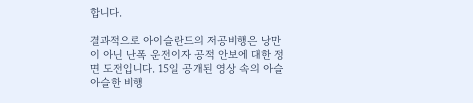합니다.

결과적으로 아이슬란드의 저공비행은 낭만이 아닌 난폭 운전이자 공적 안보에 대한 정면 도전입니다. 15일 공개된 영상 속의 아슬아슬한 비행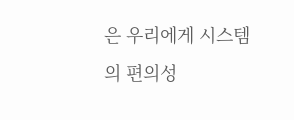은 우리에게 시스템의 편의성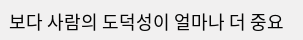보다 사람의 도덕성이 얼마나 더 중요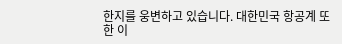한지를 웅변하고 있습니다. 대한민국 항공계 또한 이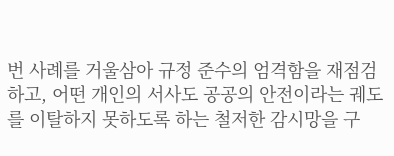번 사례를 거울삼아 규정 준수의 엄격함을 재점검하고, 어떤 개인의 서사도 공공의 안전이라는 궤도를 이탈하지 못하도록 하는 철저한 감시망을 구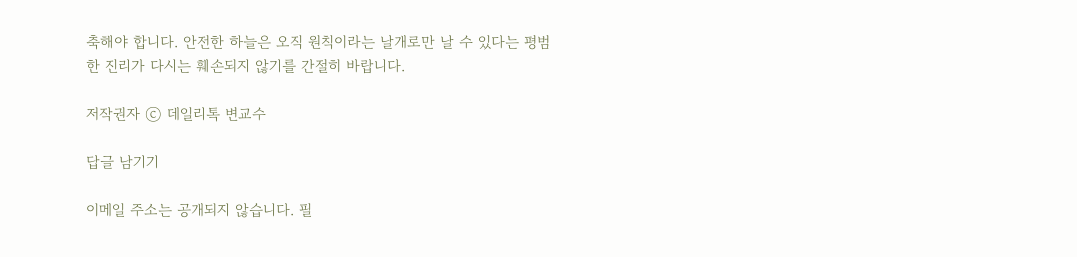축해야 합니다. 안전한 하늘은 오직 원칙이라는 날개로만 날 수 있다는 평범한 진리가 다시는 훼손되지 않기를 간절히 바랍니다.

저작권자 ⓒ 데일리톡 변교수

답글 남기기

이메일 주소는 공개되지 않습니다. 필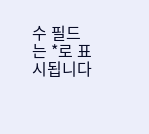수 필드는 *로 표시됩니다